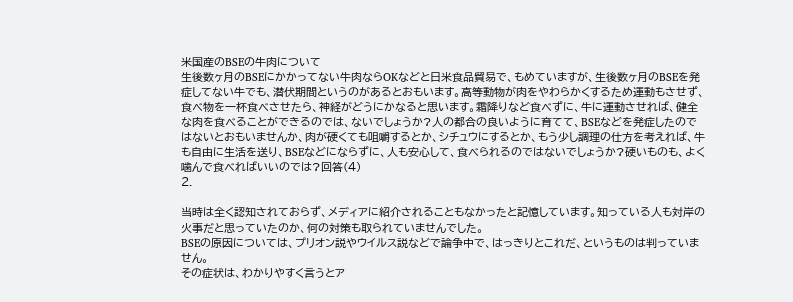米国産のBSEの牛肉について
生後数ヶ月のBSEにかかってない牛肉ならOKなどと日米食品貿易で、もめていますが、生後数ヶ月のBSEを発症してない牛でも、潜伏期間というのがあるとおもいます。高等動物が肉をやわらかくするため運動もさせず、食べ物を一杯食べさせたら、神経がどうにかなると思います。霜降りなど食べずに、牛に運動させれば、健全な肉を食べることができるのでは、ないでしょうか?人の都合の良いように育てて、BSEなどを発症したのではないとおもいませんか、肉が硬くても咀嚼するとか、シチュウにするとか、もう少し調理の仕方を考えれば、牛も自由に生活を送り、BSEなどにならずに、人も安心して、食べられるのではないでしょうか?硬いものも、よく噛んで食べればいいのでは?回答(4)
2.

当時は全く認知されておらず、メディアに紹介されることもなかったと記憶しています。知っている人も対岸の火事だと思っていたのか、何の対策も取られていませんでした。
BSEの原因については、プリオン説やウイルス説などで論争中で、はっきりとこれだ、というものは判っていません。
その症状は、わかりやすく言うとア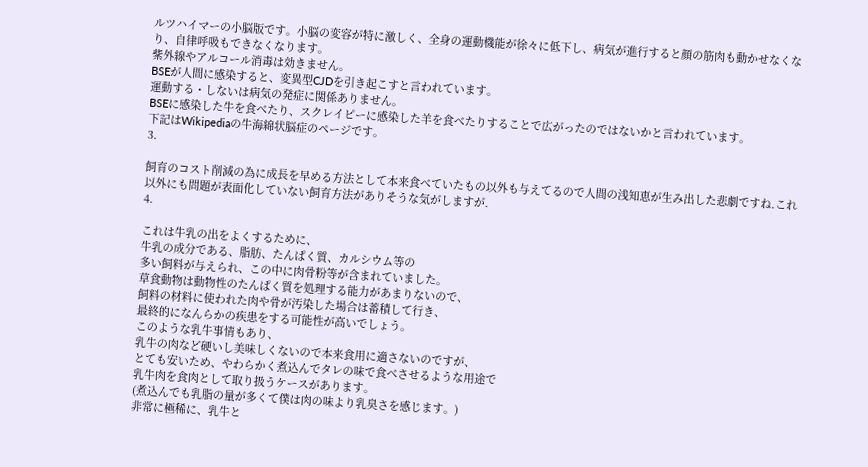ルツハイマーの小脳版です。小脳の変容が特に激しく、全身の運動機能が徐々に低下し、病気が進行すると顔の筋肉も動かせなくなり、自律呼吸もできなくなります。
紫外線やアルコール消毒は効きません。
BSEが人間に感染すると、変異型CJDを引き起こすと言われています。
運動する・しないは病気の発症に関係ありません。
BSEに感染した牛を食べたり、スクレイピーに感染した羊を食べたりすることで広がったのではないかと言われています。
下記はWikipediaの牛海綿状脳症のページです。
3.

飼育のコスト削減の為に成長を早める方法として本来食べていたもの以外も与えてるので人間の浅知恵が生み出した悲劇ですね.これ以外にも問題が表面化していない飼育方法がありそうな気がしますが.
4.

これは牛乳の出をよくするために、
牛乳の成分である、脂肪、たんぱく質、カルシウム等の
多い飼料が与えられ、この中に肉骨粉等が含まれていました。
草食動物は動物性のたんぱく質を処理する能力があまりないので、
飼料の材料に使われた肉や骨が汚染した場合は蓄積して行き、
最終的になんらかの疾患をする可能性が高いでしょう。
このような乳牛事情もあり、
乳牛の肉など硬いし美味しくないので本来食用に適さないのですが、
とても安いため、やわらかく煮込んでタレの味で食べさせるような用途で
乳牛肉を食肉として取り扱うケースがあります。
(煮込んでも乳脂の量が多くて僕は肉の味より乳臭さを感じます。)
非常に極稀に、乳牛と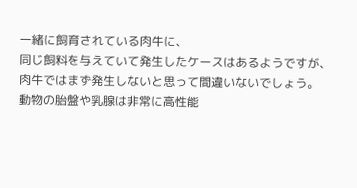一緒に飼育されている肉牛に、
同じ飼料を与えていて発生したケースはあるようですが、
肉牛ではまず発生しないと思って間違いないでしょう。
動物の胎盤や乳腺は非常に高性能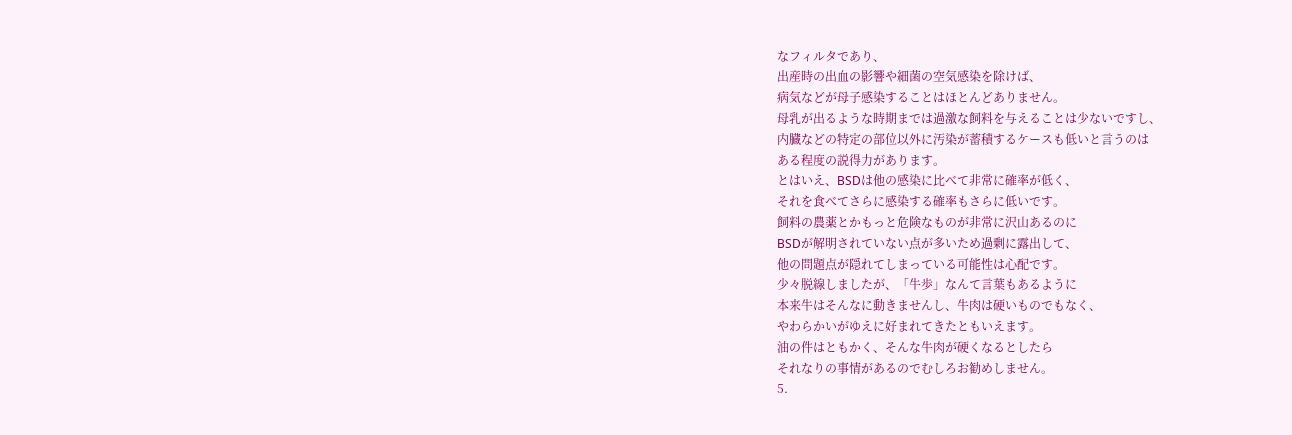なフィルタであり、
出産時の出血の影響や細菌の空気感染を除けば、
病気などが母子感染することはほとんどありません。
母乳が出るような時期までは過激な飼料を与えることは少ないですし、
内臓などの特定の部位以外に汚染が蓄積するケースも低いと言うのは
ある程度の説得力があります。
とはいえ、BSDは他の感染に比べて非常に確率が低く、
それを食べてさらに感染する確率もさらに低いです。
飼料の農薬とかもっと危険なものが非常に沢山あるのに
BSDが解明されていない点が多いため過剰に露出して、
他の問題点が隠れてしまっている可能性は心配です。
少々脱線しましたが、「牛歩」なんて言葉もあるように
本来牛はそんなに動きませんし、牛肉は硬いものでもなく、
やわらかいがゆえに好まれてきたともいえます。
油の件はともかく、そんな牛肉が硬くなるとしたら
それなりの事情があるのでむしろお勧めしません。
5.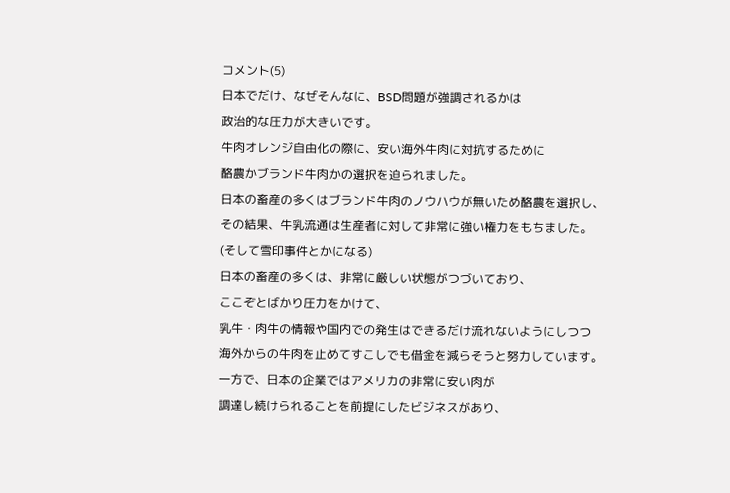コメント(5)
日本でだけ、なぜそんなに、BSD問題が強調されるかは
政治的な圧力が大きいです。
牛肉オレンジ自由化の際に、安い海外牛肉に対抗するために
酪農かブランド牛肉かの選択を迫られました。
日本の畜産の多くはブランド牛肉のノウハウが無いため酪農を選択し、
その結果、牛乳流通は生産者に対して非常に強い権力をもちました。
(そして雪印事件とかになる)
日本の畜産の多くは、非常に厳しい状態がつづいており、
ここぞとばかり圧力をかけて、
乳牛・肉牛の情報や国内での発生はできるだけ流れないようにしつつ
海外からの牛肉を止めてすこしでも借金を減らそうと努力しています。
一方で、日本の企業ではアメリカの非常に安い肉が
調達し続けられることを前提にしたビジネスがあり、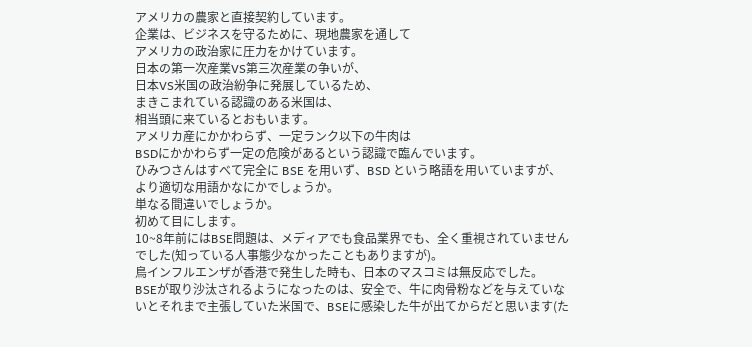アメリカの農家と直接契約しています。
企業は、ビジネスを守るために、現地農家を通して
アメリカの政治家に圧力をかけています。
日本の第一次産業VS第三次産業の争いが、
日本VS米国の政治紛争に発展しているため、
まきこまれている認識のある米国は、
相当頭に来ているとおもいます。
アメリカ産にかかわらず、一定ランク以下の牛肉は
BSDにかかわらず一定の危険があるという認識で臨んでいます。
ひみつさんはすべて完全に BSE を用いず、BSD という略語を用いていますが、より適切な用語かなにかでしょうか。
単なる間違いでしょうか。
初めて目にします。
10~8年前にはBSE問題は、メディアでも食品業界でも、全く重視されていませんでした(知っている人事態少なかったこともありますが)。
鳥インフルエンザが香港で発生した時も、日本のマスコミは無反応でした。
BSEが取り沙汰されるようになったのは、安全で、牛に肉骨粉などを与えていないとそれまで主張していた米国で、BSEに感染した牛が出てからだと思います(た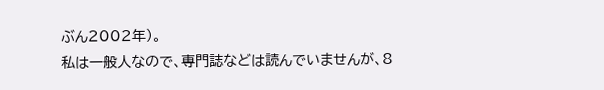ぶん2002年)。
私は一般人なので、専門誌などは読んでいませんが、8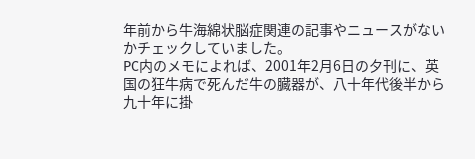年前から牛海綿状脳症関連の記事やニュースがないかチェックしていました。
PC内のメモによれば、2001年2月6日の夕刊に、英国の狂牛病で死んだ牛の臓器が、八十年代後半から九十年に掛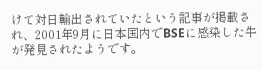けて対日輸出されていたという記事が掲載され、2001年9月に日本国内でBSEに感染した牛が発見されたようです。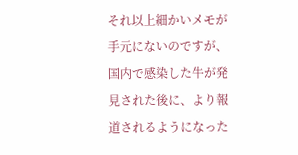それ以上細かいメモが手元にないのですが、国内で感染した牛が発見された後に、より報道されるようになった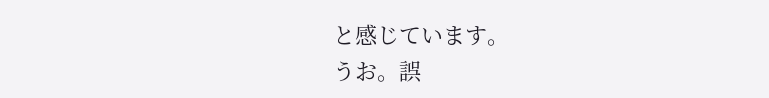と感じています。
うお。誤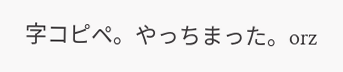字コピペ。やっちまった。orz